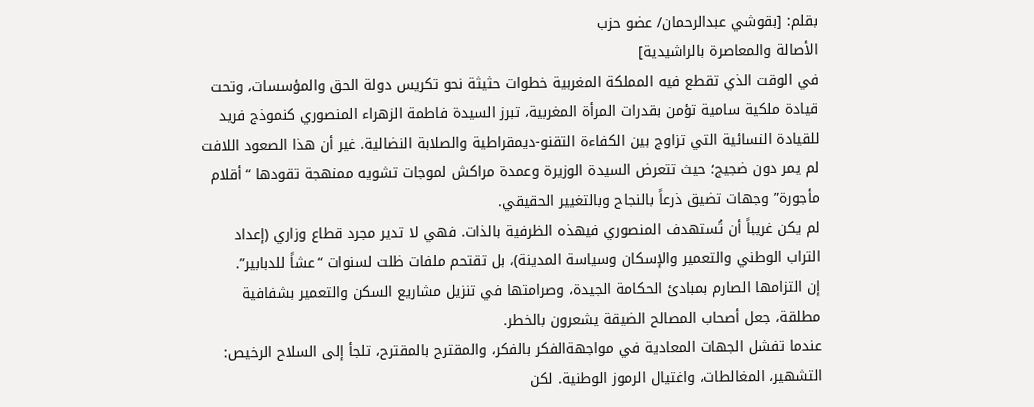بقلم: [بقوشي عبدالرحمان/ عضو حزب
الأصالة والمعاصرة بالراشيدية]
في الوقت الذي تقطع فيه المملكة المغربية خطوات حثيثة نحو تكريس دولة الحق والمؤسسات، وتحت قيادة ملكية سامية تؤمن بقدرات المرأة المغربية، تبرز السيدة فاطمة الزهراء المنصوري كنموذج فريد للقيادة النسائية التي تزاوج بين الكفاءة التقنو-ديمقراطية والصلابة النضالية. غير أن هذا الصعود اللافت لم يمر دون ضجيج؛ حيث تتعرض السيدة الوزيرة وعمدة مراكش لموجات تشويه ممنهجة تقودها “أقلام مأجورة” وجهات تضيق ذرعاً بالنجاح وبالتغيير الحقيقي.
لم يكن غريباً أن تُستهدف المنصوري فيهذه الظرفية بالذات. فهي لا تدير مجرد قطاع وزاري (إعداد التراب الوطني والتعمير والإسكان وسياسة المدينة)، بل تقتحم ملفات ظلت لسنوات “عشاً للدبابير”.
إن التزامها الصارم بمبادئ الحكامة الجيدة، وصرامتها في تنزيل مشاريع السكن والتعمير بشفافية مطلقة، جعل أصحاب المصالح الضيقة يشعرون بالخطر.
عندما تفشل الجهات المعادية في مواجهةالفكر بالفكر، والمقترح بالمقترح، تلجأ إلى السلاح الرخيص: التشهير، المغالطات، واغتيال الرموز الوطنية. لكن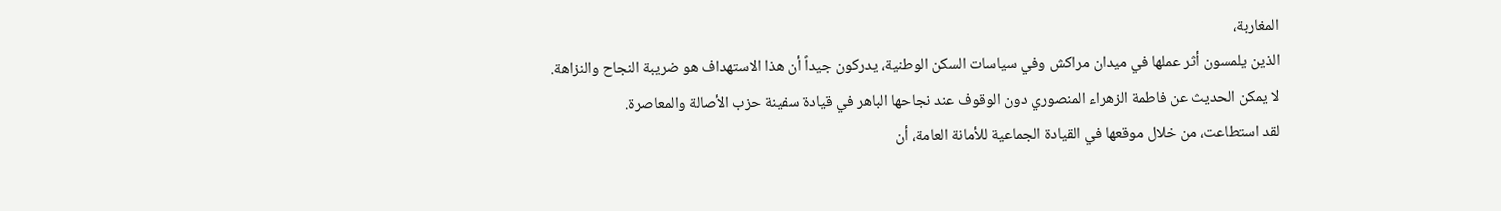المغاربة،
الذين يلمسون أثر عملها في ميدان مراكش وفي سياسات السكن الوطنية، يدركون جيداً أن هذا الاستهداف هو ضريبة النجاح والنزاهة.
لا يمكن الحديث عن فاطمة الزهراء المنصوري دون الوقوف عند نجاحها الباهر في قيادة سفينة حزب الأصالة والمعاصرة.
لقد استطاعت، من خلال موقعها في القيادة الجماعية للأمانة العامة، أن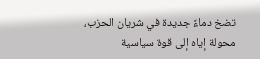تضخ دماءً جديدة في شريان الحزب، محولة إياه إلى قوة سياسية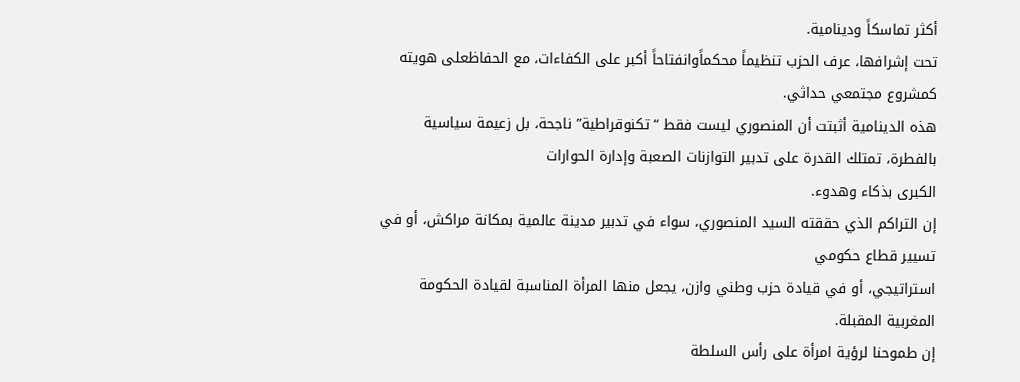أكثر تماسكاً ودينامية.
تحت إشرافها، عرف الحزب تنظيماً محكماًوانفتاحاً أكبر على الكفاءات، مع الحفاظعلى هويته كمشروع مجتمعي حداثي.
هذه الدينامية أثبتت أن المنصوري ليست فقط “تكنوقراطية” ناجحة، بل زعيمة سياسية بالفطرة، تمتلك القدرة على تدبير التوازنات الصعبة وإدارة الحوارات
الكبرى بذكاء وهدوء.
إن التراكم الذي حققته السيد المنصوري، سواء في تدبير مدينة عالمية بمكانة مراكش، أو في تسيير قطاع حكومي
استراتيجي، أو في قيادة حزب وطني وازن، يجعل منها المرأة المناسبة لقيادة الحكومة المغربية المقبلة.
إن طموحنا لرؤية امرأة على رأس السلطة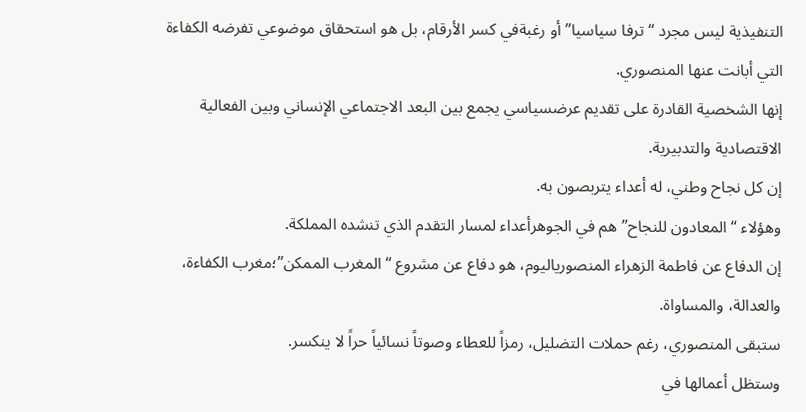التنفيذية ليس مجرد “ترفا سياسيا” أو رغبةفي كسر الأرقام، بل هو استحقاق موضوعي تفرضه الكفاءة التي أبانت عنها المنصوري.
إنها الشخصية القادرة على تقديم عرضسياسي يجمع بين البعد الاجتماعي الإنساني وبين الفعالية الاقتصادية والتدبيرية.
إن كل نجاح وطني، له أعداء يتربصون به.
وهؤلاء “المعادون للنجاح” هم في الجوهرأعداء لمسار التقدم الذي تنشده المملكة.
إن الدفاع عن فاطمة الزهراء المنصورياليوم، هو دفاع عن مشروع “المغرب الممكن”؛مغرب الكفاءة، والعدالة، والمساواة.
ستبقى المنصوري، رغم حملات التضليل، رمزاً للعطاء وصوتاً نسائياً حراً لا ينكسر.
وستظل أعمالها في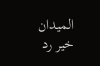الميدان خير رد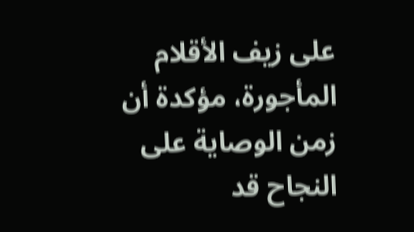على زيف الأقلام المأجورة، مؤكدة أن زمن الوصاية على النجاح قد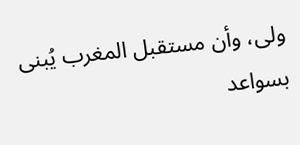ولى، وأن مستقبل المغرب يُبنى بسواعد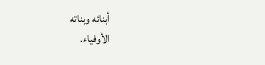أبنائه وبناته
الأوفياء.